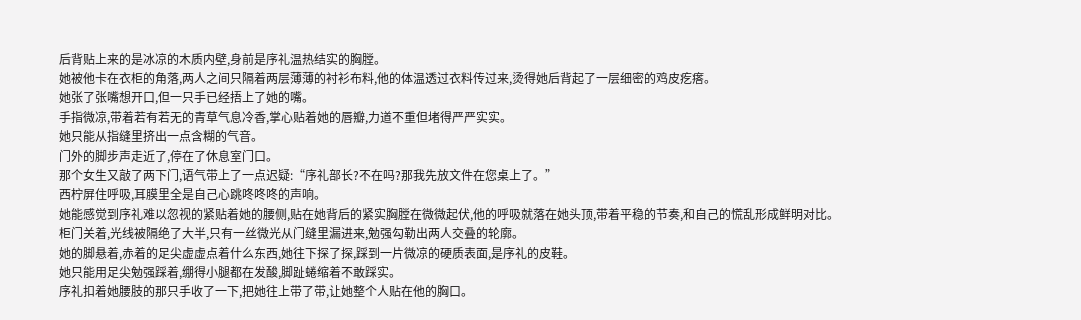后背贴上来的是冰凉的木质内壁,身前是序礼温热结实的胸膛。
她被他卡在衣柜的角落,两人之间只隔着两层薄薄的衬衫布料,他的体温透过衣料传过来,烫得她后背起了一层细密的鸡皮疙瘩。
她张了张嘴想开口,但一只手已经捂上了她的嘴。
手指微凉,带着若有若无的青草气息冷香,掌心贴着她的唇瓣,力道不重但堵得严严实实。
她只能从指缝里挤出一点含糊的气音。
门外的脚步声走近了,停在了休息室门口。
那个女生又敲了两下门,语气带上了一点迟疑:“序礼部长?不在吗?那我先放文件在您桌上了。”
西柠屏住呼吸,耳膜里全是自己心跳咚咚咚的声响。
她能感觉到序礼难以忽视的紧贴着她的腰侧,贴在她背后的紧实胸膛在微微起伏,他的呼吸就落在她头顶,带着平稳的节奏,和自己的慌乱形成鲜明对比。
柜门关着,光线被隔绝了大半,只有一丝微光从门缝里漏进来,勉强勾勒出两人交叠的轮廓。
她的脚悬着,赤着的足尖虚虚点着什么东西,她往下探了探,踩到一片微凉的硬质表面,是序礼的皮鞋。
她只能用足尖勉强踩着,绷得小腿都在发酸,脚趾蜷缩着不敢踩实。
序礼扣着她腰肢的那只手收了一下,把她往上带了带,让她整个人贴在他的胸口。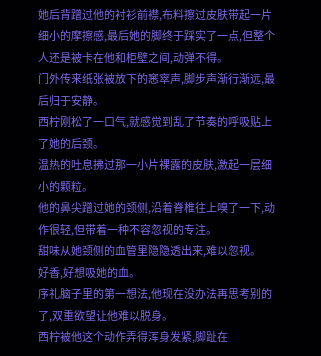她后背蹭过他的衬衫前襟,布料擦过皮肤带起一片细小的摩擦感,最后她的脚终于踩实了一点,但整个人还是被卡在他和柜壁之间,动弹不得。
门外传来纸张被放下的窸窣声,脚步声渐行渐远,最后归于安静。
西柠刚松了一口气,就感觉到乱了节奏的呼吸贴上了她的后颈。
温热的吐息拂过那一小片裸露的皮肤,激起一层细小的颗粒。
他的鼻尖蹭过她的颈侧,沿着脊椎往上嗅了一下,动作很轻,但带着一种不容忽视的专注。
甜味从她颈侧的血管里隐隐透出来,难以忽视。
好香,好想吸她的血。
序礼脑子里的第一想法,他现在没办法再思考别的了,双重欲望让他难以脱身。
西柠被他这个动作弄得浑身发紧,脚趾在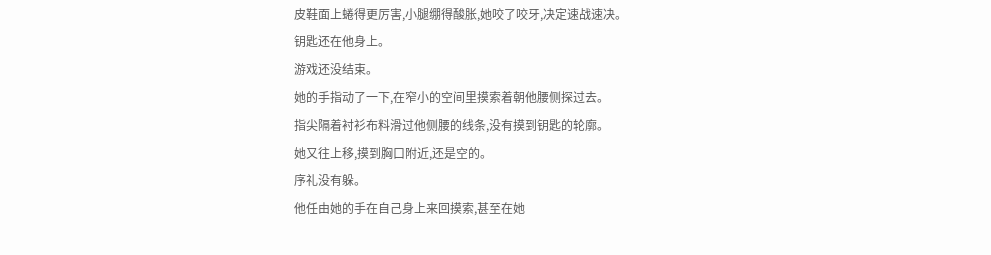皮鞋面上蜷得更厉害,小腿绷得酸胀,她咬了咬牙,决定速战速决。
钥匙还在他身上。
游戏还没结束。
她的手指动了一下,在窄小的空间里摸索着朝他腰侧探过去。
指尖隔着衬衫布料滑过他侧腰的线条,没有摸到钥匙的轮廓。
她又往上移,摸到胸口附近,还是空的。
序礼没有躲。
他任由她的手在自己身上来回摸索,甚至在她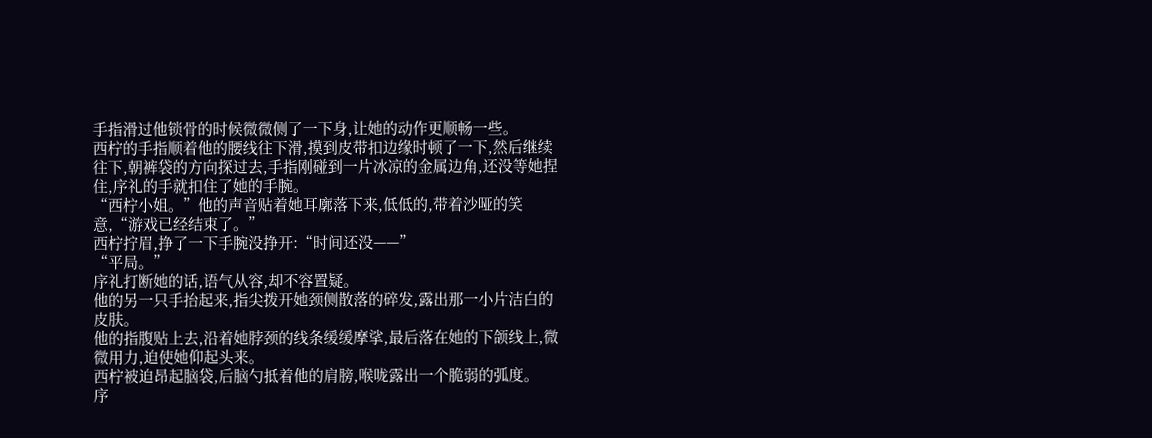手指滑过他锁骨的时候微微侧了一下身,让她的动作更顺畅一些。
西柠的手指顺着他的腰线往下滑,摸到皮带扣边缘时顿了一下,然后继续往下,朝裤袋的方向探过去,手指刚碰到一片冰凉的金属边角,还没等她捏住,序礼的手就扣住了她的手腕。
“西柠小姐。”他的声音贴着她耳廓落下来,低低的,带着沙哑的笑意,“游戏已经结束了。”
西柠拧眉,挣了一下手腕没挣开:“时间还没——”
“平局。”
序礼打断她的话,语气从容,却不容置疑。
他的另一只手抬起来,指尖拨开她颈侧散落的碎发,露出那一小片洁白的皮肤。
他的指腹贴上去,沿着她脖颈的线条缓缓摩挲,最后落在她的下颌线上,微微用力,迫使她仰起头来。
西柠被迫昂起脑袋,后脑勺抵着他的肩膀,喉咙露出一个脆弱的弧度。
序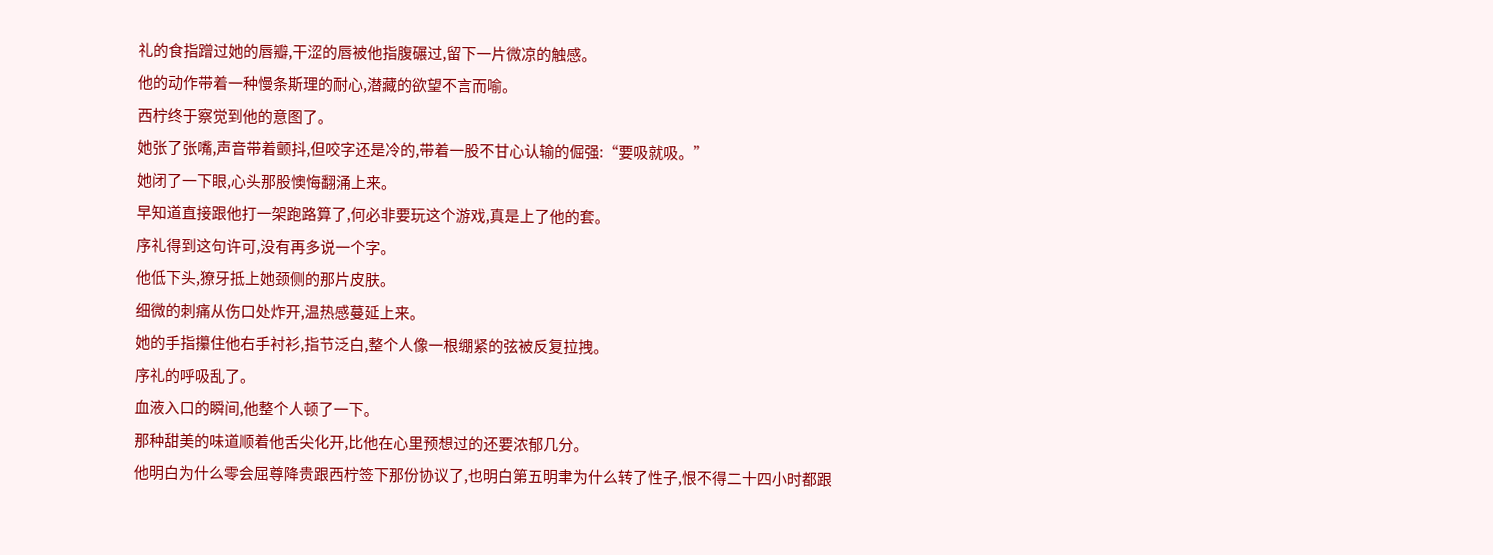礼的食指蹭过她的唇瓣,干涩的唇被他指腹碾过,留下一片微凉的触感。
他的动作带着一种慢条斯理的耐心,潜藏的欲望不言而喻。
西柠终于察觉到他的意图了。
她张了张嘴,声音带着颤抖,但咬字还是冷的,带着一股不甘心认输的倔强:“要吸就吸。”
她闭了一下眼,心头那股懊悔翻涌上来。
早知道直接跟他打一架跑路算了,何必非要玩这个游戏,真是上了他的套。
序礼得到这句许可,没有再多说一个字。
他低下头,獠牙抵上她颈侧的那片皮肤。
细微的刺痛从伤口处炸开,温热感蔓延上来。
她的手指攥住他右手衬衫,指节泛白,整个人像一根绷紧的弦被反复拉拽。
序礼的呼吸乱了。
血液入口的瞬间,他整个人顿了一下。
那种甜美的味道顺着他舌尖化开,比他在心里预想过的还要浓郁几分。
他明白为什么零会屈尊降贵跟西柠签下那份协议了,也明白第五明聿为什么转了性子,恨不得二十四小时都跟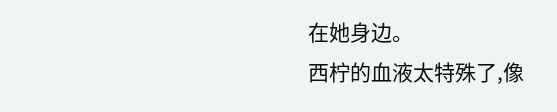在她身边。
西柠的血液太特殊了,像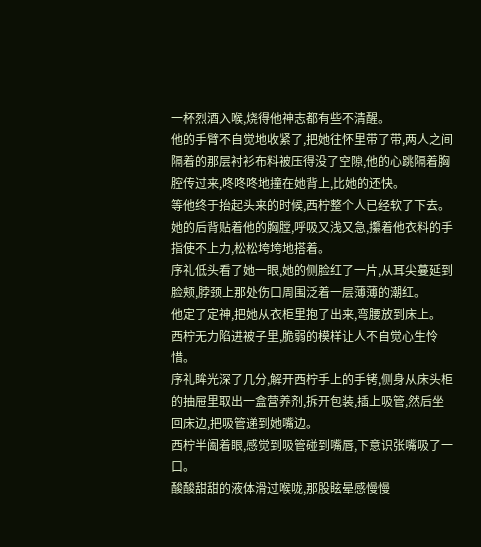一杯烈酒入喉,烧得他神志都有些不清醒。
他的手臂不自觉地收紧了,把她往怀里带了带,两人之间隔着的那层衬衫布料被压得没了空隙,他的心跳隔着胸腔传过来,咚咚咚地撞在她背上,比她的还快。
等他终于抬起头来的时候,西柠整个人已经软了下去。
她的后背贴着他的胸膛,呼吸又浅又急,攥着他衣料的手指使不上力,松松垮垮地搭着。
序礼低头看了她一眼,她的侧脸红了一片,从耳尖蔓延到脸颊,脖颈上那处伤口周围泛着一层薄薄的潮红。
他定了定神,把她从衣柜里抱了出来,弯腰放到床上。
西柠无力陷进被子里,脆弱的模样让人不自觉心生怜惜。
序礼眸光深了几分,解开西柠手上的手铐,侧身从床头柜的抽屉里取出一盒营养剂,拆开包装,插上吸管,然后坐回床边,把吸管递到她嘴边。
西柠半阖着眼,感觉到吸管碰到嘴唇,下意识张嘴吸了一口。
酸酸甜甜的液体滑过喉咙,那股眩晕感慢慢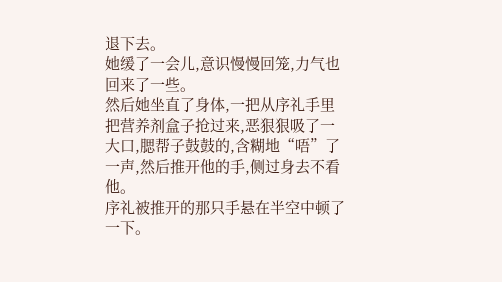退下去。
她缓了一会儿,意识慢慢回笼,力气也回来了一些。
然后她坐直了身体,一把从序礼手里把营养剂盒子抢过来,恶狠狠吸了一大口,腮帮子鼓鼓的,含糊地“唔”了一声,然后推开他的手,侧过身去不看他。
序礼被推开的那只手悬在半空中顿了一下。